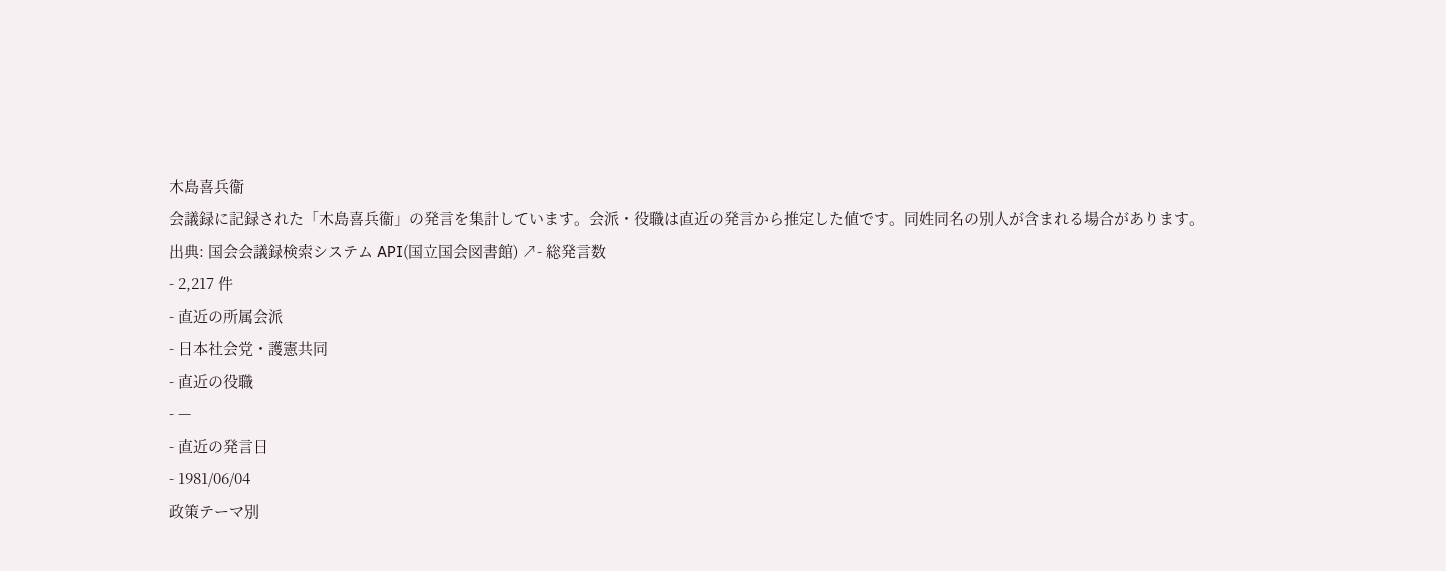木島喜兵衞
会議録に記録された「木島喜兵衞」の発言を集計しています。会派・役職は直近の発言から推定した値です。同姓同名の別人が含まれる場合があります。
出典: 国会会議録検索システム API(国立国会図書館) ↗- 総発言数
- 2,217 件
- 直近の所属会派
- 日本社会党・護憲共同
- 直近の役職
- —
- 直近の発言日
- 1981/06/04
政策テーマ別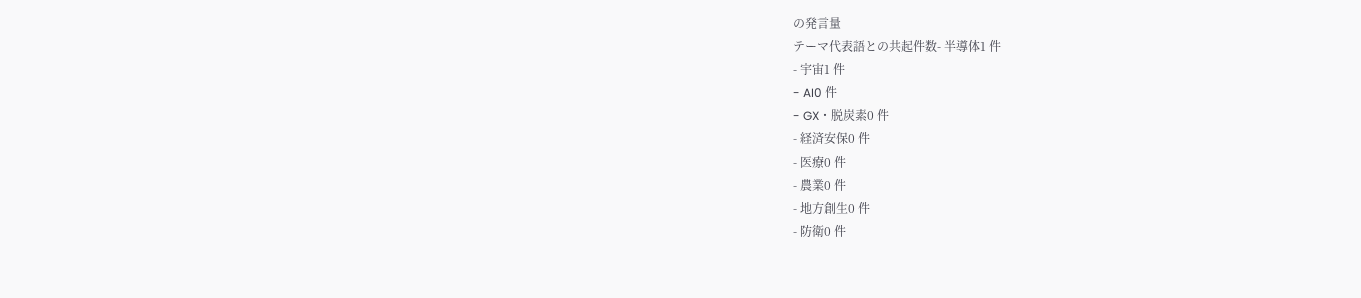の発言量
テーマ代表語との共起件数- 半導体1 件
- 宇宙1 件
- AI0 件
- GX・脱炭素0 件
- 経済安保0 件
- 医療0 件
- 農業0 件
- 地方創生0 件
- 防衛0 件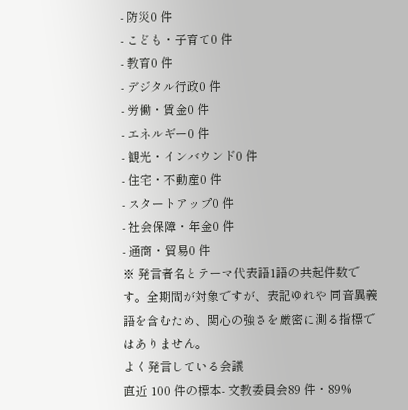- 防災0 件
- こども・子育て0 件
- 教育0 件
- デジタル行政0 件
- 労働・賃金0 件
- エネルギー0 件
- 観光・インバウンド0 件
- 住宅・不動産0 件
- スタートアップ0 件
- 社会保障・年金0 件
- 通商・貿易0 件
※ 発言者名とテーマ代表語1語の共起件数です。全期間が対象ですが、表記ゆれや 同音異義語を含むため、関心の強さを厳密に測る指標ではありません。
よく発言している会議
直近 100 件の標本- 文教委員会89 件・89%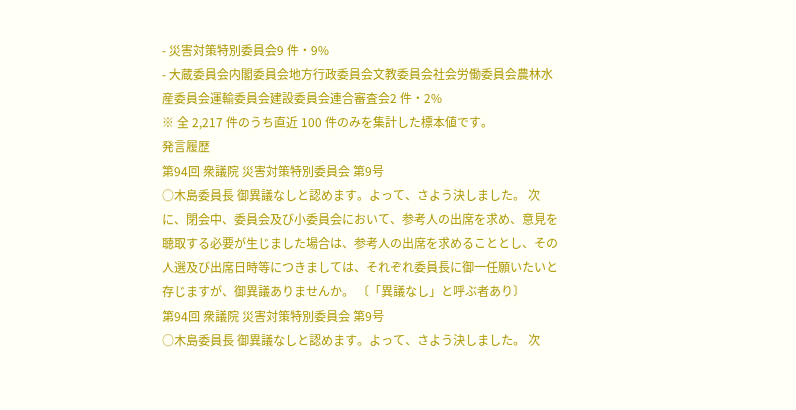- 災害対策特別委員会9 件・9%
- 大蔵委員会内閣委員会地方行政委員会文教委員会社会労働委員会農林水産委員会運輸委員会建設委員会連合審査会2 件・2%
※ 全 2,217 件のうち直近 100 件のみを集計した標本値です。
発言履歴
第94回 衆議院 災害対策特別委員会 第9号
○木島委員長 御異議なしと認めます。よって、さよう決しました。 次に、閉会中、委員会及び小委員会において、参考人の出席を求め、意見を聴取する必要が生じました場合は、参考人の出席を求めることとし、その人選及び出席日時等につきましては、それぞれ委員長に御一任願いたいと存じますが、御異議ありませんか。 〔「異議なし」と呼ぶ者あり〕
第94回 衆議院 災害対策特別委員会 第9号
○木島委員長 御異議なしと認めます。よって、さよう決しました。 次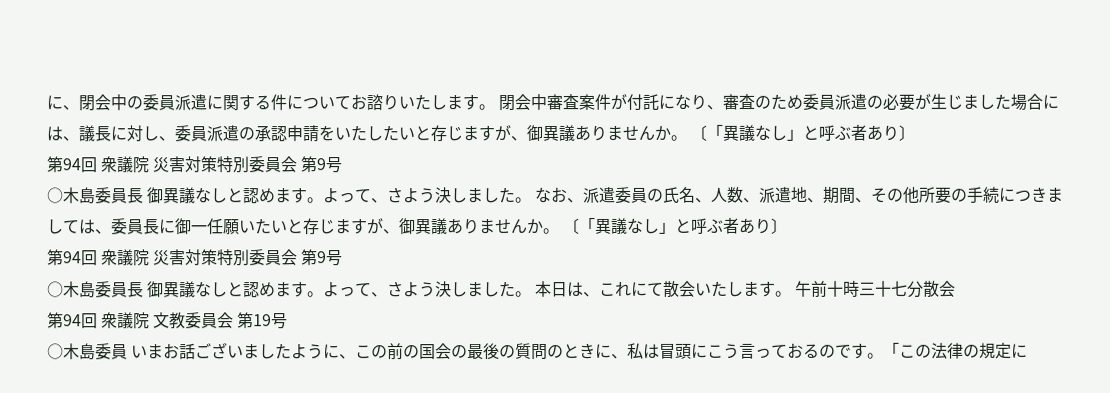に、閉会中の委員派遣に関する件についてお諮りいたします。 閉会中審査案件が付託になり、審査のため委員派遣の必要が生じました場合には、議長に対し、委員派遣の承認申請をいたしたいと存じますが、御異議ありませんか。 〔「異議なし」と呼ぶ者あり〕
第94回 衆議院 災害対策特別委員会 第9号
○木島委員長 御異議なしと認めます。よって、さよう決しました。 なお、派遣委員の氏名、人数、派遣地、期間、その他所要の手続につきましては、委員長に御一任願いたいと存じますが、御異議ありませんか。 〔「異議なし」と呼ぶ者あり〕
第94回 衆議院 災害対策特別委員会 第9号
○木島委員長 御異議なしと認めます。よって、さよう決しました。 本日は、これにて散会いたします。 午前十時三十七分散会
第94回 衆議院 文教委員会 第19号
○木島委員 いまお話ございましたように、この前の国会の最後の質問のときに、私は冒頭にこう言っておるのです。「この法律の規定に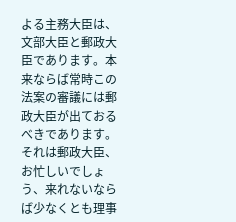よる主務大臣は、文部大臣と郵政大臣であります。本来ならば常時この法案の審議には郵政大臣が出ておるべきであります。それは郵政大臣、お忙しいでしょう、来れないならば少なくとも理事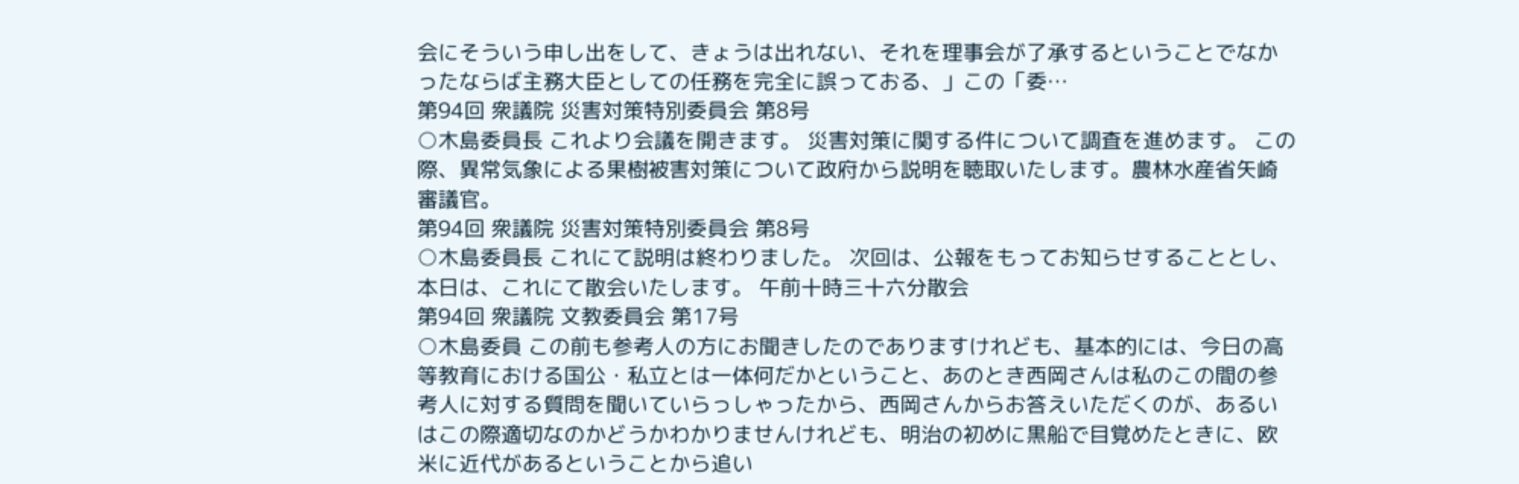会にそういう申し出をして、きょうは出れない、それを理事会が了承するということでなかったならば主務大臣としての任務を完全に誤っておる、」この「委…
第94回 衆議院 災害対策特別委員会 第8号
○木島委員長 これより会議を開きます。 災害対策に関する件について調査を進めます。 この際、異常気象による果樹被害対策について政府から説明を聴取いたします。農林水産省矢崎審議官。
第94回 衆議院 災害対策特別委員会 第8号
○木島委員長 これにて説明は終わりました。 次回は、公報をもってお知らせすることとし、本日は、これにて散会いたします。 午前十時三十六分散会
第94回 衆議院 文教委員会 第17号
○木島委員 この前も参考人の方にお聞きしたのでありますけれども、基本的には、今日の高等教育における国公・私立とは一体何だかということ、あのとき西岡さんは私のこの間の参考人に対する質問を聞いていらっしゃったから、西岡さんからお答えいただくのが、あるいはこの際適切なのかどうかわかりませんけれども、明治の初めに黒船で目覚めたときに、欧米に近代があるということから追い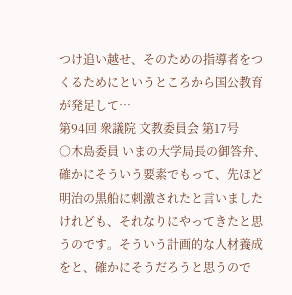つけ追い越せ、そのための指導者をつくるためにというところから国公教育が発足して…
第94回 衆議院 文教委員会 第17号
○木島委員 いまの大学局長の御答弁、確かにそういう要素でもって、先ほど明治の黒船に刺激されたと言いましたけれども、それなりにやってきたと思うのです。そういう計画的な人材養成をと、確かにそうだろうと思うので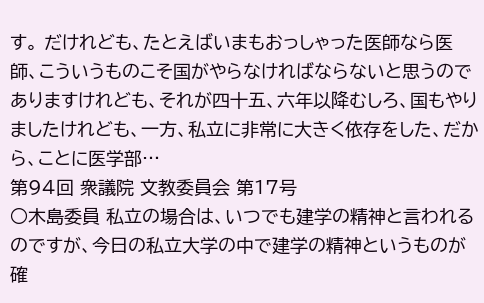す。 だけれども、たとえばいまもおっしゃった医師なら医師、こういうものこそ国がやらなければならないと思うのでありますけれども、それが四十五、六年以降むしろ、国もやりましたけれども、一方、私立に非常に大きく依存をした、だから、ことに医学部…
第94回 衆議院 文教委員会 第17号
○木島委員 私立の場合は、いつでも建学の精神と言われるのですが、今日の私立大学の中で建学の精神というものが確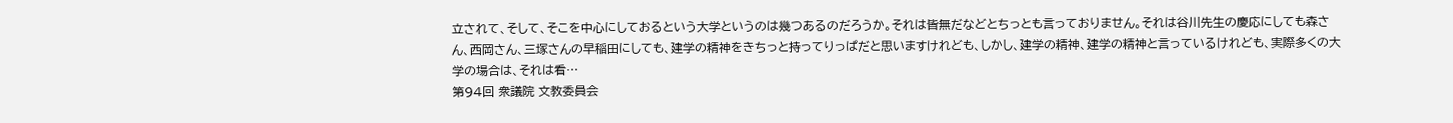立されて、そして、そこを中心にしておるという大学というのは幾つあるのだろうか。それは皆無だなどとちっとも言っておりません。それは谷川先生の慶応にしても森さん、西岡さん、三塚さんの早稲田にしても、建学の精神をきちっと持ってりっぱだと思いますけれども、しかし、建学の精神、建学の精神と言っているけれども、実際多くの大学の場合は、それは看…
第94回 衆議院 文教委員会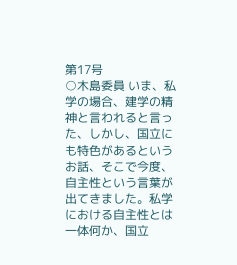第17号
○木島委員 いま、私学の場合、建学の精神と言われると言った、しかし、国立にも特色があるというお話、そこで今度、自主性という言葉が出てきました。私学における自主性とは一体何か、国立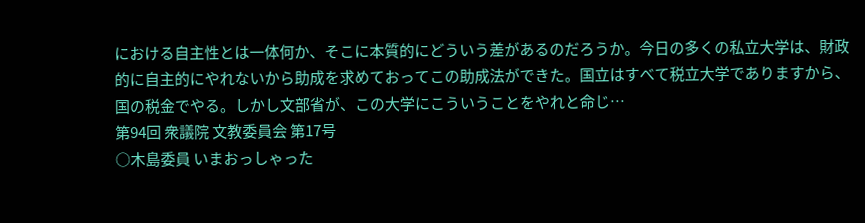における自主性とは一体何か、そこに本質的にどういう差があるのだろうか。今日の多くの私立大学は、財政的に自主的にやれないから助成を求めておってこの助成法ができた。国立はすべて税立大学でありますから、国の税金でやる。しかし文部省が、この大学にこういうことをやれと命じ…
第94回 衆議院 文教委員会 第17号
○木島委員 いまおっしゃった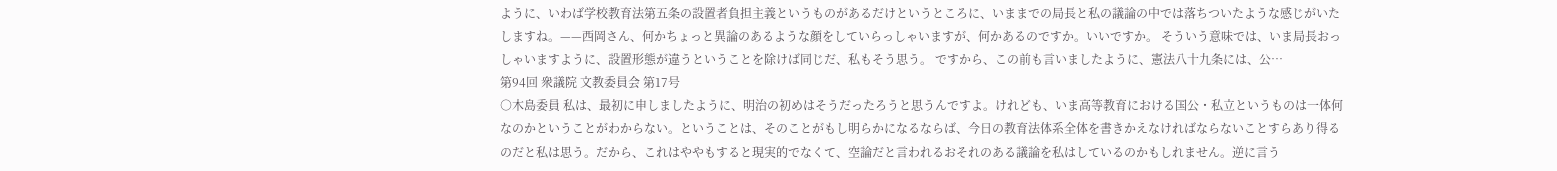ように、いわば学校教育法第五条の設置者負担主義というものがあるだけというところに、いままでの局長と私の議論の中では落ちついたような感じがいたしますね。——西岡さん、何かちょっと異論のあるような顔をしていらっしゃいますが、何かあるのですか。いいですか。 そういう意味では、いま局長おっしゃいますように、設置形態が違うということを除けば同じだ、私もそう思う。 ですから、この前も言いましたように、憲法八十九条には、公…
第94回 衆議院 文教委員会 第17号
○木島委員 私は、最初に申しましたように、明治の初めはそうだったろうと思うんですよ。けれども、いま高等教育における国公・私立というものは一体何なのかということがわからない。ということは、そのことがもし明らかになるならば、今日の教育法体系全体を書きかえなければならないことすらあり得るのだと私は思う。だから、これはややもすると現実的でなくて、空論だと言われるおそれのある議論を私はしているのかもしれません。逆に言う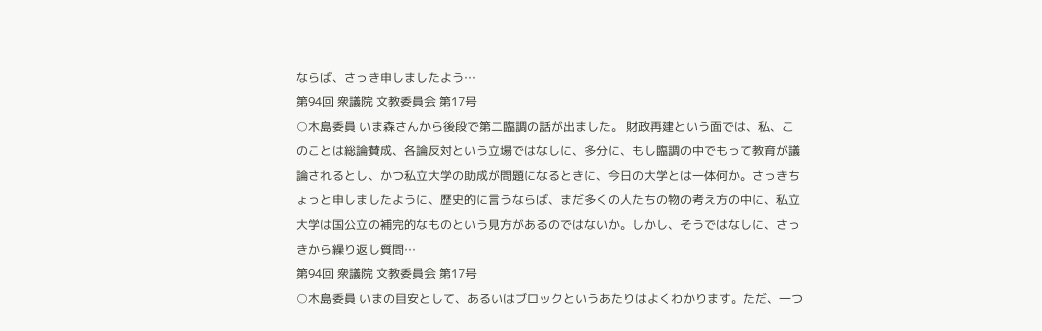ならば、さっき申しましたよう…
第94回 衆議院 文教委員会 第17号
○木島委員 いま森さんから後段で第二臨調の話が出ました。 財政再建という面では、私、このことは総論賛成、各論反対という立場ではなしに、多分に、もし臨調の中でもって教育が議論されるとし、かつ私立大学の助成が問題になるときに、今日の大学とは一体何か。さっきちょっと申しましたように、歴史的に言うならば、まだ多くの人たちの物の考え方の中に、私立大学は国公立の補完的なものという見方があるのではないか。しかし、そうではなしに、さっきから繰り返し質問…
第94回 衆議院 文教委員会 第17号
○木島委員 いまの目安として、あるいはブロックというあたりはよくわかります。ただ、一つ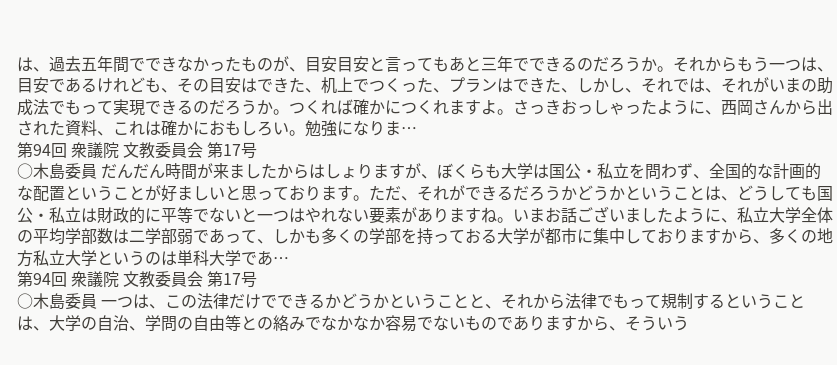は、過去五年間でできなかったものが、目安目安と言ってもあと三年でできるのだろうか。それからもう一つは、目安であるけれども、その目安はできた、机上でつくった、プランはできた、しかし、それでは、それがいまの助成法でもって実現できるのだろうか。つくれば確かにつくれますよ。さっきおっしゃったように、西岡さんから出された資料、これは確かにおもしろい。勉強になりま…
第94回 衆議院 文教委員会 第17号
○木島委員 だんだん時間が来ましたからはしょりますが、ぼくらも大学は国公・私立を問わず、全国的な計画的な配置ということが好ましいと思っております。ただ、それができるだろうかどうかということは、どうしても国公・私立は財政的に平等でないと一つはやれない要素がありますね。いまお話ございましたように、私立大学全体の平均学部数は二学部弱であって、しかも多くの学部を持っておる大学が都市に集中しておりますから、多くの地方私立大学というのは単科大学であ…
第94回 衆議院 文教委員会 第17号
○木島委員 一つは、この法律だけでできるかどうかということと、それから法律でもって規制するということは、大学の自治、学問の自由等との絡みでなかなか容易でないものでありますから、そういう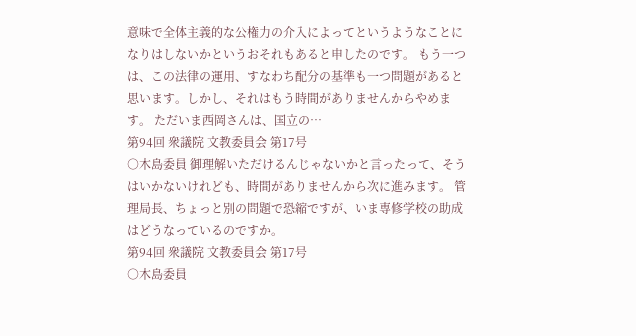意味で全体主義的な公権力の介入によってというようなことになりはしないかというおそれもあると申したのです。 もう一つは、この法律の運用、すなわち配分の基準も一つ問題があると思います。しかし、それはもう時間がありませんからやめます。 ただいま西岡さんは、国立の…
第94回 衆議院 文教委員会 第17号
○木島委員 御理解いただけるんじゃないかと言ったって、そうはいかないけれども、時間がありませんから次に進みます。 管理局長、ちょっと別の問題で恐縮ですが、いま専修学校の助成はどうなっているのですか。
第94回 衆議院 文教委員会 第17号
○木島委員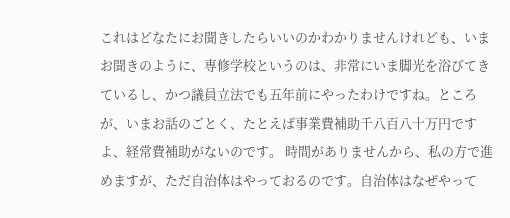これはどなたにお聞きしたらいいのかわかりませんけれども、いまお聞きのように、専修学校というのは、非常にいま脚光を浴びてきているし、かつ議員立法でも五年前にやったわけですね。ところが、いまお話のごとく、たとえば事業費補助千八百八十万円ですよ、経常費補助がないのです。 時間がありませんから、私の方で進めますが、ただ自治体はやっておるのです。自治体はなぜやって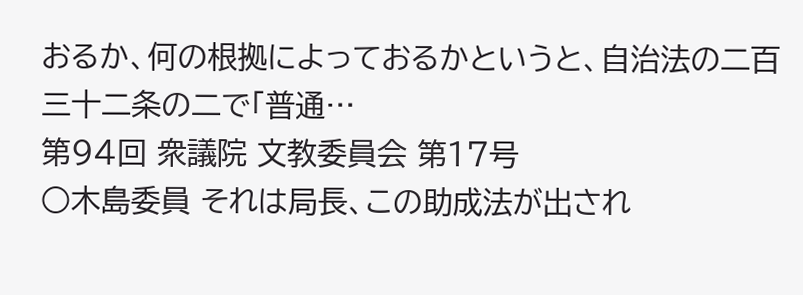おるか、何の根拠によっておるかというと、自治法の二百三十二条の二で「普通…
第94回 衆議院 文教委員会 第17号
○木島委員 それは局長、この助成法が出され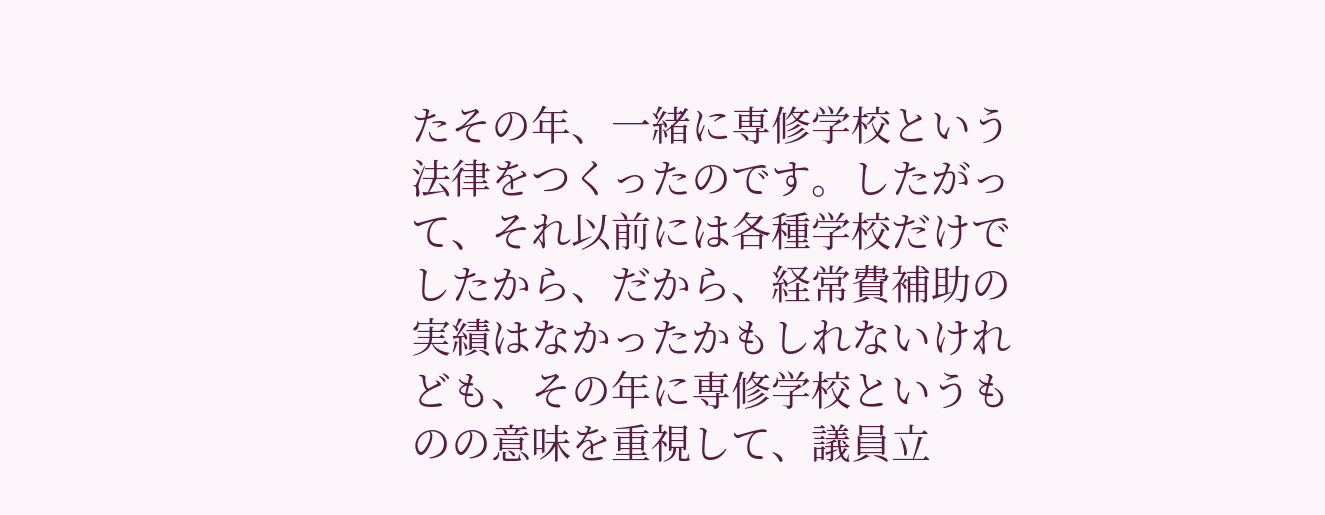たその年、一緒に専修学校という法律をつくったのです。したがって、それ以前には各種学校だけでしたから、だから、経常費補助の実績はなかったかもしれないけれども、その年に専修学校というものの意味を重視して、議員立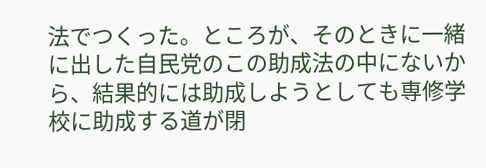法でつくった。ところが、そのときに一緒に出した自民党のこの助成法の中にないから、結果的には助成しようとしても専修学校に助成する道が閉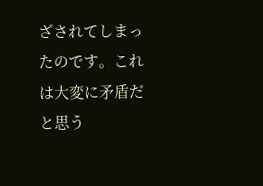ざされてしまったのです。これは大変に矛盾だと思う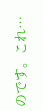のです。これ…